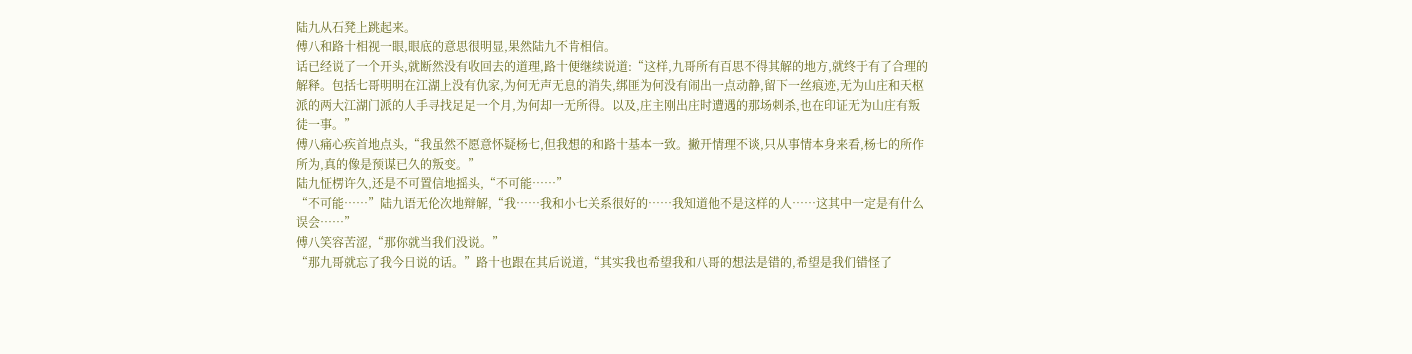陆九从石凳上跳起来。
傅八和路十相视一眼,眼底的意思很明显,果然陆九不肯相信。
话已经说了一个开头,就断然没有收回去的道理,路十便继续说道:“这样,九哥所有百思不得其解的地方,就终于有了合理的解释。包括七哥明明在江湖上没有仇家,为何无声无息的消失,绑匪为何没有闹出一点动静,留下一丝痕迹,无为山庄和天枢派的两大江湖门派的人手寻找足足一个月,为何却一无所得。以及,庄主刚出庄时遭遇的那场刺杀,也在印证无为山庄有叛徒一事。”
傅八痛心疾首地点头,“我虽然不愿意怀疑杨七,但我想的和路十基本一致。撇开情理不谈,只从事情本身来看,杨七的所作所为,真的像是预谋已久的叛变。”
陆九怔楞许久,还是不可置信地摇头,“不可能……”
“不可能……”陆九语无伦次地辩解,“我……我和小七关系很好的……我知道他不是这样的人……这其中一定是有什么误会……”
傅八笑容苦涩,“那你就当我们没说。”
“那九哥就忘了我今日说的话。”路十也跟在其后说道,“其实我也希望我和八哥的想法是错的,希望是我们错怪了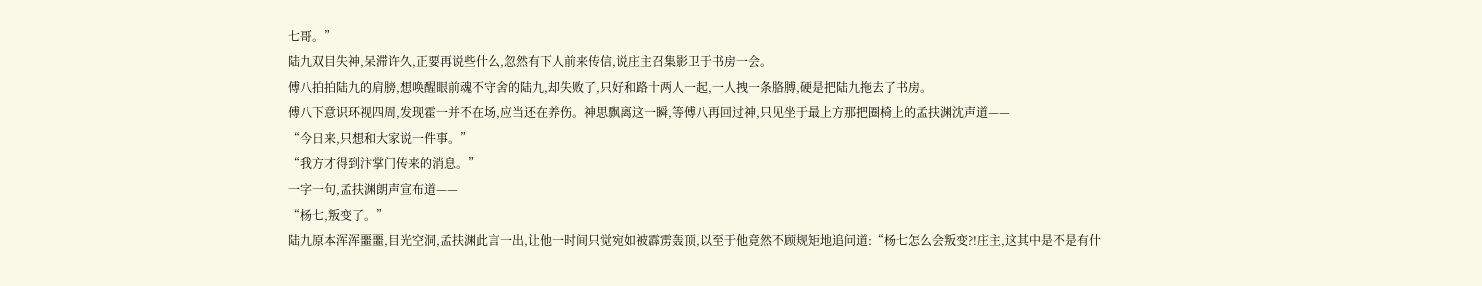七哥。”
陆九双目失神,呆滞许久,正要再说些什么,忽然有下人前来传信,说庄主召集影卫于书房一会。
傅八拍拍陆九的肩膀,想唤醒眼前魂不守舍的陆九,却失败了,只好和路十两人一起,一人拽一条胳膊,硬是把陆九拖去了书房。
傅八下意识环视四周,发现霍一并不在场,应当还在养伤。神思飘离这一瞬,等傅八再回过神,只见坐于最上方那把圈椅上的孟扶渊沈声道——
“今日来,只想和大家说一件事。”
“我方才得到汴掌门传来的消息。”
一字一句,孟扶渊朗声宣布道——
“杨七,叛变了。”
陆九原本浑浑噩噩,目光空洞,孟扶渊此言一出,让他一时间只觉宛如被霹雳轰顶,以至于他竟然不顾规矩地追问道:“杨七怎么会叛变?!庄主,这其中是不是有什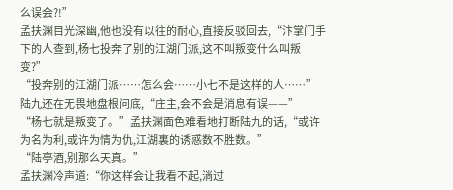么误会?!”
孟扶渊目光深幽,他也没有以往的耐心,直接反驳回去,“汴掌门手下的人查到,杨七投奔了别的江湖门派,这不叫叛变什么叫叛变?”
“投奔别的江湖门派……怎么会……小七不是这样的人……”陆九还在无畏地盘根问底,“庄主,会不会是消息有误——”
“杨七就是叛变了。”孟扶渊面色难看地打断陆九的话,“或许为名为利,或许为情为仇,江湖裏的诱惑数不胜数。”
“陆亭酒,别那么天真。”
孟扶渊冷声道:“你这样会让我看不起,淌过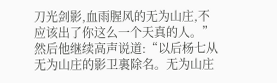刀光剑影,血雨腥风的无为山庄,不应该出了你这么一个天真的人。”
然后他继续高声说道:“以后杨七从无为山庄的影卫裏除名。无为山庄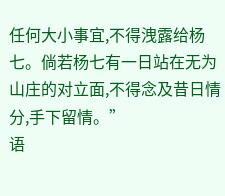任何大小事宜,不得洩露给杨七。倘若杨七有一日站在无为山庄的对立面,不得念及昔日情分,手下留情。”
语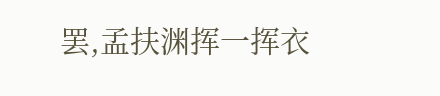罢,孟扶渊挥一挥衣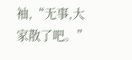袖,“无事,大家散了吧。”